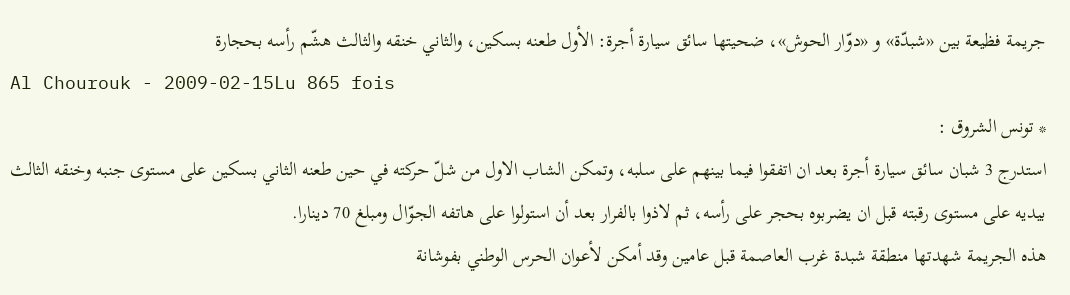جريمة فظيعة بين «شبدّة» و «دوّار الحوش»، ضحيتها سائق سيارة أجرة: الأول طعنه بسكين، والثاني خنقه والثالث هشّم رأسه بحجارة
Al Chourouk - 2009-02-15Lu 865 fois
* تونس الشروق :
استدرج 3 شبان سائق سيارة أجرة بعد ان اتفقوا فيما بينهم على سلبه، وتمكن الشاب الاول من شلّ حركته في حين طعنه الثاني بسكين على مستوى جنبه وخنقه الثالث بيديه على مستوى رقبته قبل ان يضربوه بحجر على رأسه، ثم لاذوا بالفرار بعد أن استولوا على هاتفه الجوّال ومبلغ 70 دينارا.
هذه الجريمة شهدتها منطقة شبدة غرب العاصمة قبل عامين وقد أمكن لأعوان الحرس الوطني بفوشانة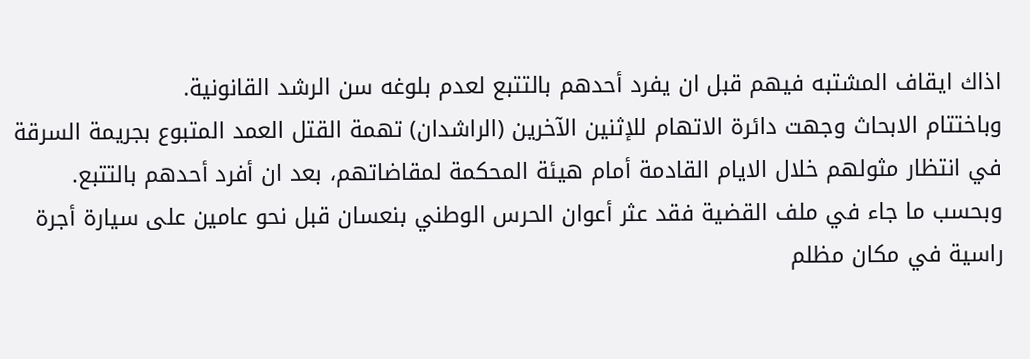اذاك ايقاف المشتبه فيهم قبل ان يفرد أحدهم بالتتبع لعدم بلوغه سن الرشد القانونية.
وباختتام الابحاث وجهت دائرة الاتهام للإثنين الآخرين (الراشدان) تهمة القتل العمد المتبوع بجريمة السرقة في انتظار مثولهم خلال الايام القادمة أمام هيئة المحكمة لمقاضاتهم، بعد ان أفرد أحدهم بالتتبع.
وبحسب ما جاء في ملف القضية فقد عثر أعوان الحرس الوطني بنعسان قبل نحو عامين على سيارة أجرة راسية في مكان مظلم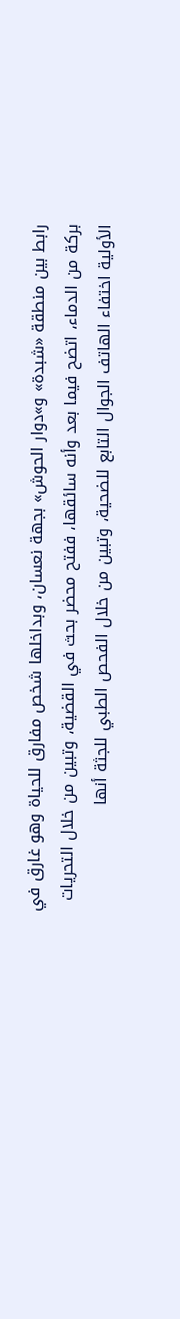رابط بين منطقة «شبدة» و»دوار الحوش» بجهة نعسان، وبداخلها شخص مفارق للحياة وهو غارق في بركة من الدماء، اتضح فيما بعد وأنه سائقها، ففتح محضر بحث في القضية، وتبين من خلال التحريات الأولية اختفاء الهاتف الجوال التابع للضحية، وتبين من خلال الفحص الطبي للجثة أنها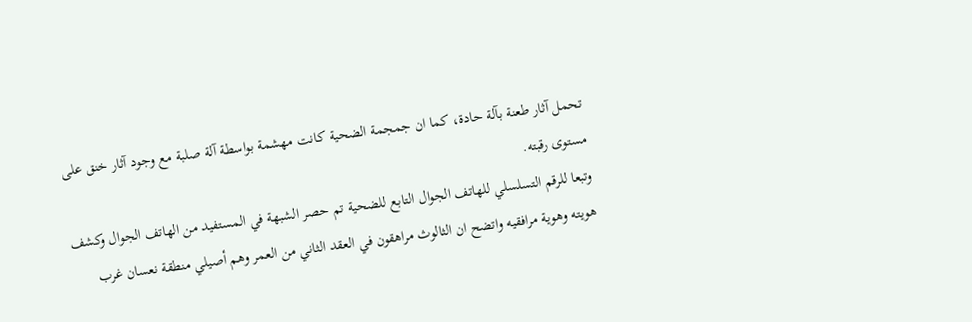تحمل آثار طعنة بآلة حادة، كما ان جمجمة الضحية كانت مهشمة بواسطة آلة صلبة مع وجود آثار خنق على مستوى رقبته.
وتبعا للرقم التسلسلي للهاتف الجوال التابع للضحية تم حصر الشبهة في المستفيد من الهاتف الجوال وكشف هويته وهوية مرافقيه واتضح ان الثالوث مراهقون في العقد الثاني من العمر وهم أصيلي منطقة نعسان غرب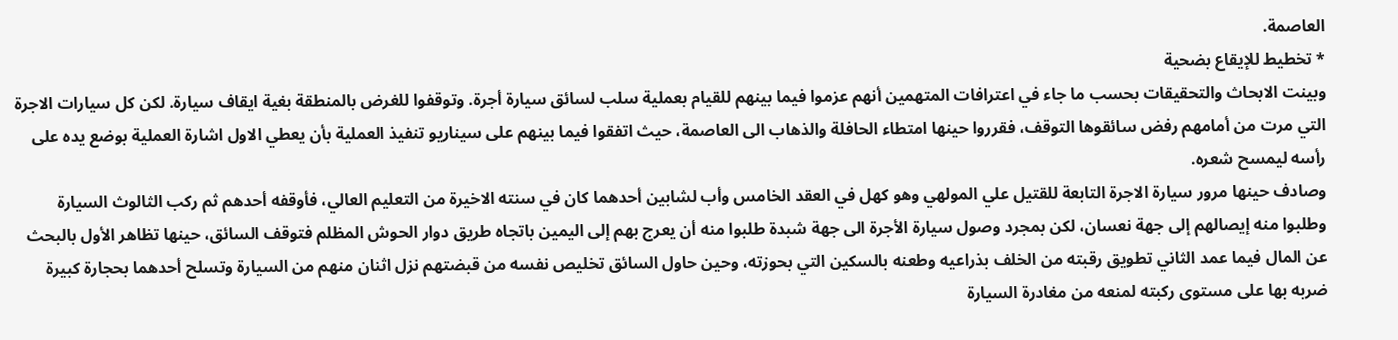العاصمة.
* تخطيط للإيقاع بضحية
وبينت الابحاث والتحقيقات بحسب ما جاء في اعترافات المتهمين أنهم عزموا فيما بينهم للقيام بعملية سلب لسائق سيارة أجرة. وتوقفوا للغرض بالمنطقة بغية ايقاف سيارة. لكن كل سيارات الاجرة التي مرت من أمامهم رفض سائقوها التوقف، فقرروا حينها امتطاء الحافلة والذهاب الى العاصمة، حيث اتفقوا فيما بينهم على سيناريو تنفيذ العملية بأن يعطي الاول اشارة العملية بوضع يده على رأسه ليمسح شعره.
وصادف حينها مرور سيارة الاجرة التابعة للقتيل علي المولهي وهو كهل في العقد الخامس وأب لشابين أحدهما كان في سنته الاخيرة من التعليم العالي، فأوقفه أحدهم ثم ركب الثالوث السيارة وطلبوا منه إيصالهم إلى جهة نعسان، لكن بمجرد وصول سيارة الأجرة الى جهة شبدة طلبوا منه أن يعرج بهم إلى اليمين باتجاه طريق دوار الحوش المظلم فتوقف السائق، حينها تظاهر الأول بالبحث عن المال فيما عمد الثاني تطويق رقبته من الخلف بذراعيه وطعنه بالسكين التي بحوزته، وحين حاول السائق تخليص نفسه من قبضتهم نزل اثنان منهم من السيارة وتسلح أحدهما بحجارة كبيرة ضربه بها على مستوى ركبته لمنعه من مغادرة السيارة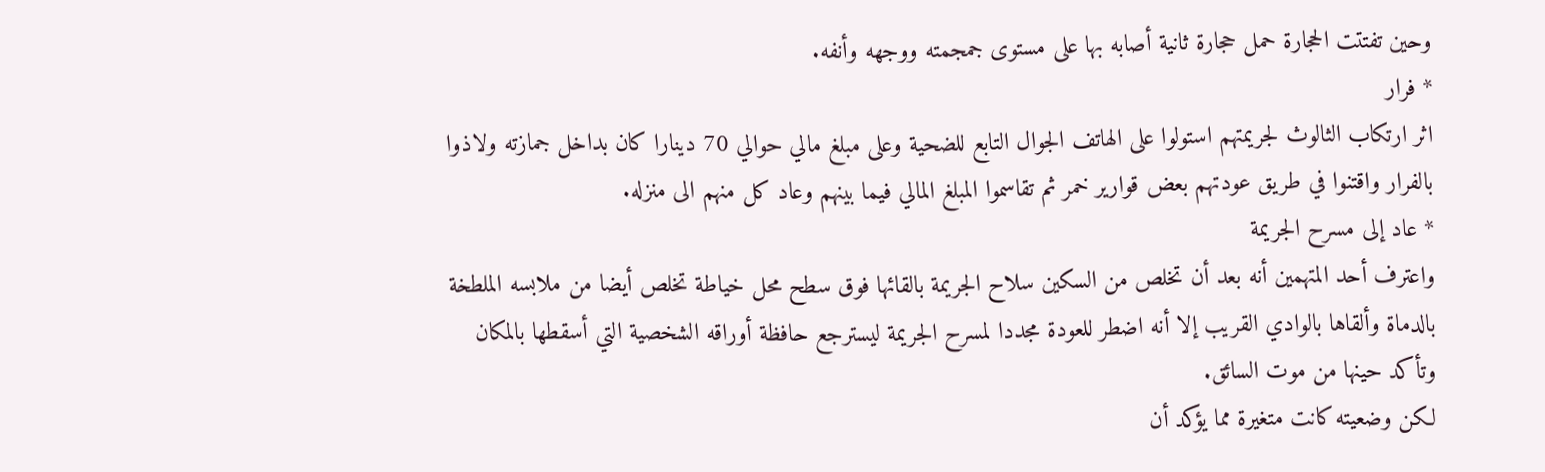وحين تفتتت الحجارة حمل حجارة ثانية أصابه بها على مستوى جمجمته ووجهه وأنفه.
* فرار
اثر ارتكاب الثالوث لجريمتهم استولوا على الهاتف الجوال التابع للضحية وعلى مبلغ مالي حوالي 70 دينارا كان بداخل جمازته ولاذوا بالفرار واقتنوا في طريق عودتهم بعض قوارير خمر ثم تقاسموا المبلغ المالي فيما بينهم وعاد كل منهم الى منزله.
* عاد إلى مسرح الجريمة
واعترف أحد المتهمين أنه بعد أن تخلص من السكين سلاح الجريمة بالقائها فوق سطح محل خياطة تخلص أيضا من ملابسه الملطخة بالدماة وألقاها بالوادي القريب إلا أنه اضطر للعودة مجددا لمسرح الجريمة ليسترجع حافظة أوراقه الشخصية التي أسقطها بالمكان وتأكد حينها من موت السائق.
لكن وضعيته كانت متغيرة مما يؤكد أن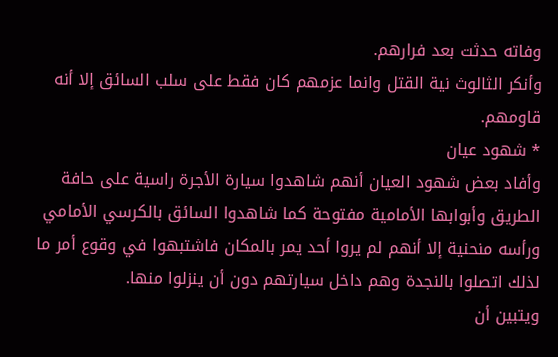وفاته حدثت بعد فرارهم.
وأنكر الثالوث نية القتل وانما عزمهم كان فقط على سلب السائق إلا أنه قاومهم.
* شهود عيان
وأفاد بعض شهود العيان أنهم شاهدوا سيارة الأجرة راسية على حافة الطريق وأبوابها الأمامية مفتوحة كما شاهدوا السائق بالكرسي الأمامي ورأسه منحنية إلا أنهم لم يروا أحد يمر بالمكان فاشتبهوا في وقوع أمر ما لذلك اتصلوا بالنجدة وهم داخل سيارتهم دون أن ينزلوا منها.
ويتبين أن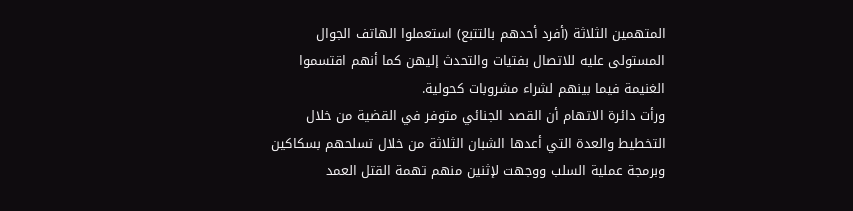المتهمين الثلاثة (أفرد أحدهم بالتتبع) استعملوا الهاتف الجوال المستولى عليه للاتصال بفتيات والتحدث إليهن كما أنهم اقتسموا الغنيمة فيما بينهم لشراء مشروبات كحولية.
ورأت دائرة الاتهام أن القصد الجنائي متوفر في القضية من خلال التخطيط والعدة التي أعدها الشبان الثلاثة من خلال تسلحهم بسكاكين وبرمجة عملية السلب ووجهت لإثنين منهم تهمة القتل العمد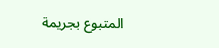المتبوع بجريمة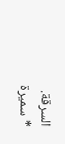السرقة.
* سميرة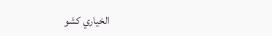الخياري كشو